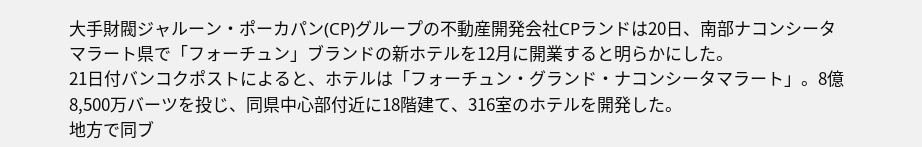大手財閥ジャルーン・ポーカパン(CP)グループの不動産開発会社CPランドは20日、南部ナコンシータマラート県で「フォーチュン」ブランドの新ホテルを12月に開業すると明らかにした。
21日付バンコクポストによると、ホテルは「フォーチュン・グランド・ナコンシータマラート」。8億8,500万バーツを投じ、同県中心部付近に18階建て、316室のホテルを開発した。
地方で同ブ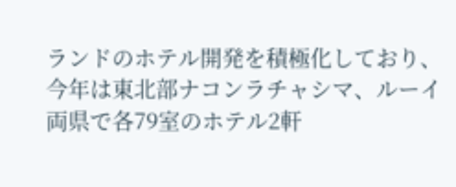ランドのホテル開発を積極化しており、今年は東北部ナコンラチャシマ、ルーイ両県で各79室のホテル2軒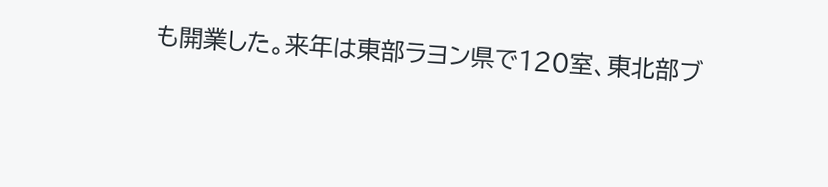も開業した。来年は東部ラヨン県で120室、東北部ブ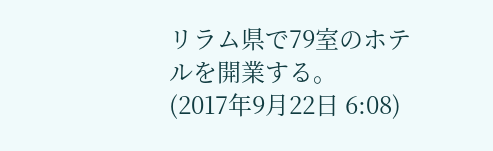リラム県で79室のホテルを開業する。
(2017年9月22日 6:08)